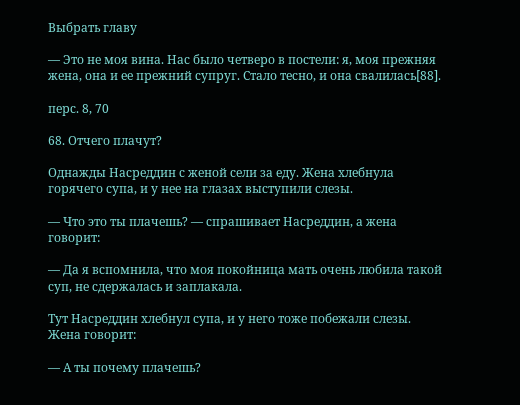Выбрать главу

— Это не моя вина. Нас было четверо в постели: я, моя прежняя жена, она и ее прежний супруг. Стало тесно, и она свалилась[88].

перс. 8, 70

68. Отчего плачут?

Однажды Насреддин с женой сели за еду. Жена хлебнула горячего супа, и у нее на глазах выступили слезы.

— Что это ты плачешь? — спрашивает Насреддин, а жена говорит:

— Да я вспомнила, что моя покойница мать очень любила такой суп, не сдержалась и заплакала.

Тут Насреддин хлебнул супа, и у него тоже побежали слезы. Жена говорит:

— А ты почему плачешь?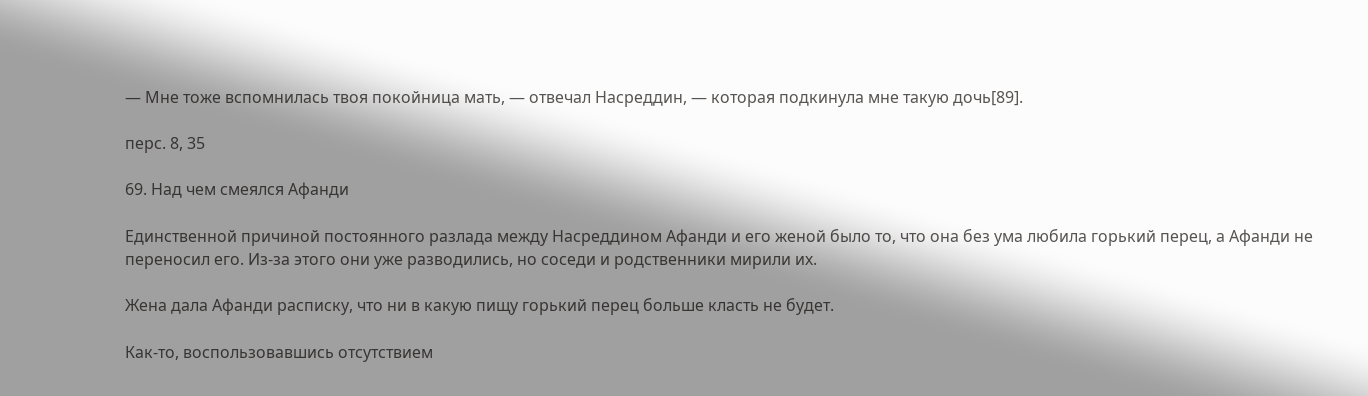— Мне тоже вспомнилась твоя покойница мать, — отвечал Насреддин, — которая подкинула мне такую дочь[89].

перс. 8, 35

69. Над чем смеялся Афанди

Единственной причиной постоянного разлада между Насреддином Афанди и его женой было то, что она без ума любила горький перец, а Афанди не переносил его. Из-за этого они уже разводились, но соседи и родственники мирили их.

Жена дала Афанди расписку, что ни в какую пищу горький перец больше класть не будет.

Как-то, воспользовавшись отсутствием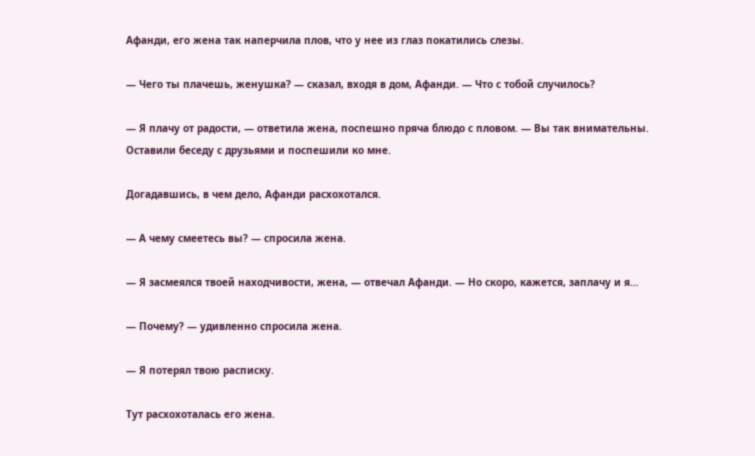Афанди, его жена так наперчила плов, что у нее из глаз покатились слезы.

— Чего ты плачешь, женушка? — сказал, входя в дом, Афанди. — Что с тобой случилось?

— Я плачу от радости, — ответила жена, поспешно пряча блюдо с пловом. — Вы так внимательны. Оставили беседу с друзьями и поспешили ко мне.

Догадавшись, в чем дело, Афанди расхохотался.

— А чему смеетесь вы? — спросила жена.

— Я засмеялся твоей находчивости, жена, — отвечал Афанди. — Но скоро, кажется, заплачу и я…

— Почему? — удивленно спросила жена.

— Я потерял твою расписку.

Тут расхохоталась его жена.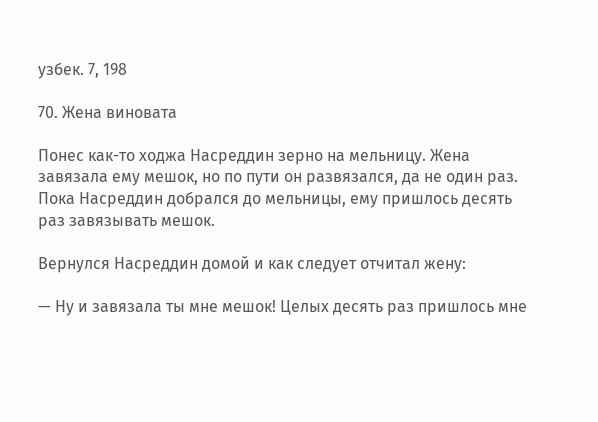узбек. 7, 198

70. Жена виновата

Понес как-то ходжа Насреддин зерно на мельницу. Жена завязала ему мешок, но по пути он развязался, да не один раз. Пока Насреддин добрался до мельницы, ему пришлось десять раз завязывать мешок.

Вернулся Насреддин домой и как следует отчитал жену:

— Ну и завязала ты мне мешок! Целых десять раз пришлось мне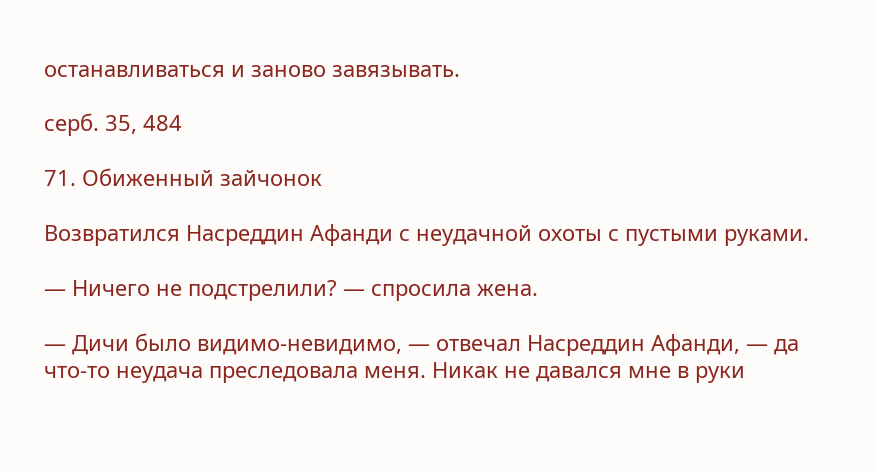останавливаться и заново завязывать.

серб. 35, 484

71. Обиженный зайчонок

Возвратился Насреддин Афанди с неудачной охоты с пустыми руками.

— Ничего не подстрелили? — спросила жена.

— Дичи было видимо-невидимо, — отвечал Насреддин Афанди, — да что-то неудача преследовала меня. Никак не давался мне в руки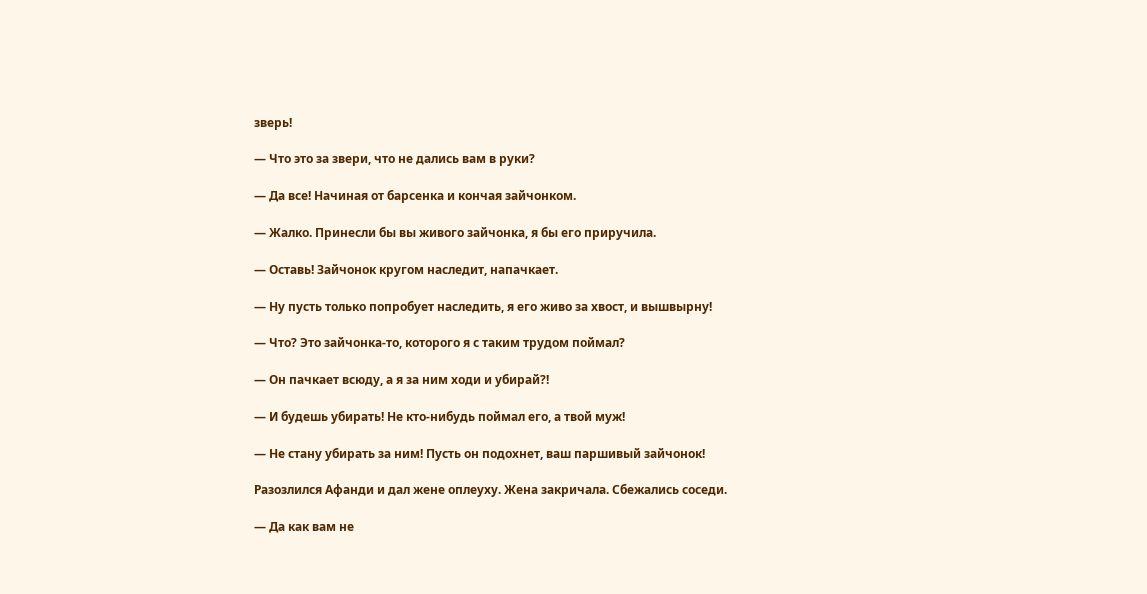зверь!

— Что это за звери, что не дались вам в руки?

— Да все! Начиная от барсенка и кончая зайчонком.

— Жалко. Принесли бы вы живого зайчонка, я бы его приручила.

— Оставь! Зайчонок кругом наследит, напачкает.

— Ну пусть только попробует наследить, я его живо за хвост, и вышвырну!

— Что? Это зайчонка-то, которого я с таким трудом поймал?

— Он пачкает всюду, а я за ним ходи и убирай?!

— И будешь убирать! Не кто-нибудь поймал его, а твой муж!

— Не стану убирать за ним! Пусть он подохнет, ваш паршивый зайчонок!

Разозлился Афанди и дал жене оплеуху. Жена закричала. Сбежались соседи.

— Да как вам не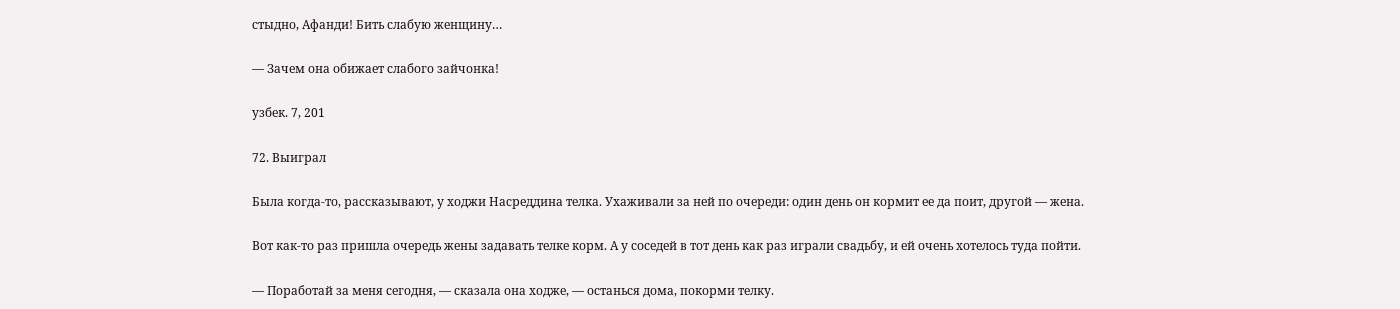стыдно, Афанди! Бить слабую женщину…

— Зачем она обижает слабого зайчонка!

узбек. 7, 201

72. Выиграл

Была когда-то, рассказывают, у ходжи Насреддина телка. Ухаживали за ней по очереди: один день он кормит ее да поит, другой — жена.

Вот как-то раз пришла очередь жены задавать телке корм. А у соседей в тот день как раз играли свадьбу, и ей очень хотелось туда пойти.

— Поработай за меня сегодня, — сказала она ходже, — останься дома, покорми телку.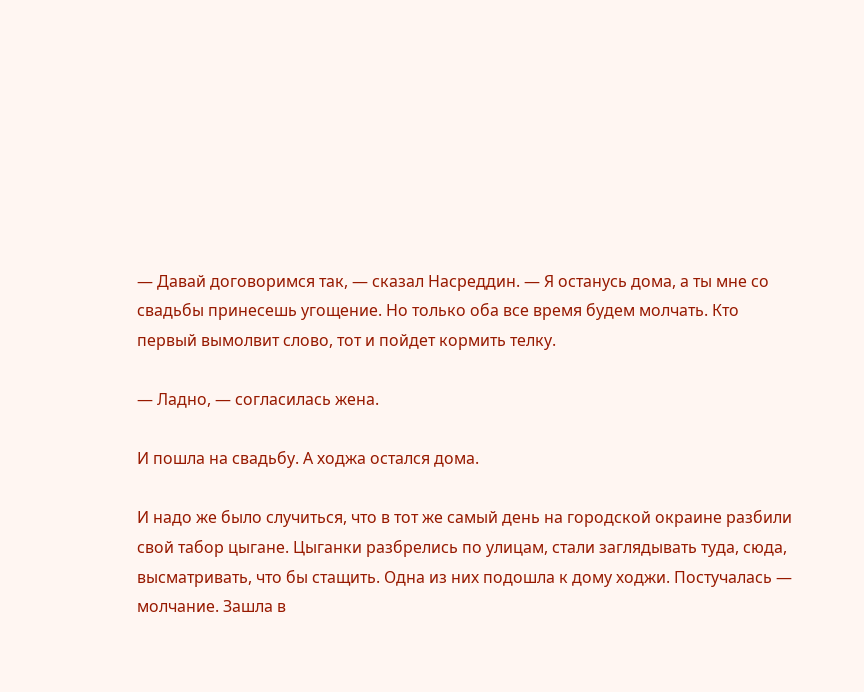— Давай договоримся так, — сказал Насреддин. — Я останусь дома, а ты мне со свадьбы принесешь угощение. Но только оба все время будем молчать. Кто первый вымолвит слово, тот и пойдет кормить телку.

— Ладно, — согласилась жена.

И пошла на свадьбу. А ходжа остался дома.

И надо же было случиться, что в тот же самый день на городской окраине разбили свой табор цыгане. Цыганки разбрелись по улицам, стали заглядывать туда, сюда, высматривать, что бы стащить. Одна из них подошла к дому ходжи. Постучалась — молчание. Зашла в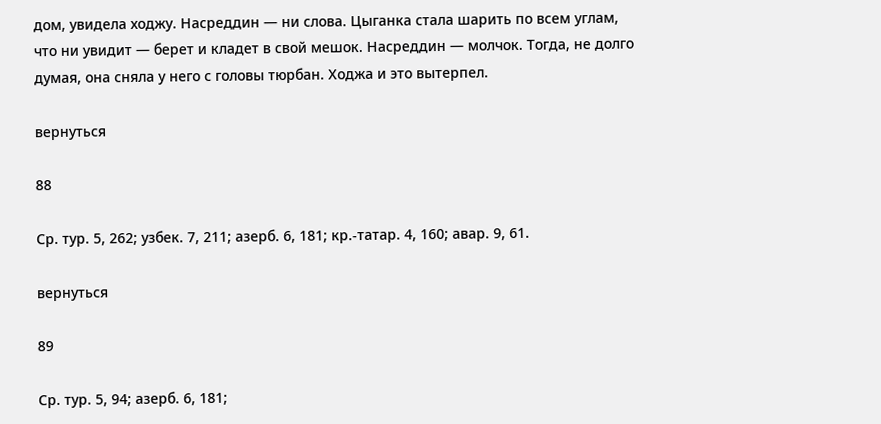дом, увидела ходжу. Насреддин — ни слова. Цыганка стала шарить по всем углам, что ни увидит — берет и кладет в свой мешок. Насреддин — молчок. Тогда, не долго думая, она сняла у него с головы тюрбан. Ходжа и это вытерпел.

вернуться

88

Ср. тур. 5, 262; узбек. 7, 211; азерб. 6, 181; кр.-татар. 4, 160; авар. 9, 61.

вернуться

89

Ср. тур. 5, 94; азерб. 6, 181;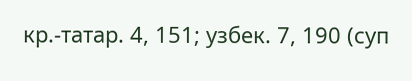кр.-татар. 4, 151; узбек. 7, 190 (суп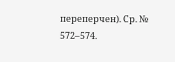переперчен). Ср. № 572–574.